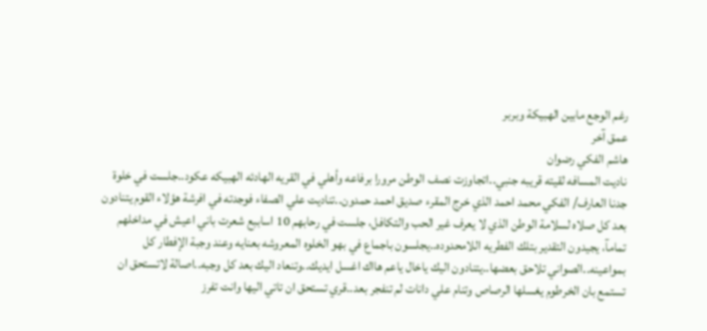رغم الوجع مابين الهبيكة وبربر
عمق آخر
هاشم الفكي رضوان
ناديت المسافه لقيته قريبه جنبي..اتجاوزت نصف الوطن مرورا برفاعه وأهلي في القريه الهادئه الهبيكه عكود..جلست في خلوة جدنا العارف/ الفكي محمد احمد الذي خرج المقرء صديق احمد حمدون..تناديت علي الصفاء فوجدته في افرشة هؤلاء القوم يتنادون بعد كل صلاه لسلامة الوطن الذي لا يعرف غير الحب والتكافل، جلست في رحابهم 10 اساببع شعرت باني اعيش في مداخلهم تمامآ، يجيدون التقدير بتلك الفطريه اللامحدوده..يجلسون باجماع في بهو الخلوه المعروشه بعنايه وعند وجبة الإفطار كل بمواعينه..الصواني تلاحق بعضها..يتنادون اليك ياخال ياعم هااك اغسل ايديك..وتنعاد اليك بعد كل وجبه..اصالة لاتستحق ان تستمع بان الخرطوم يغسلها الرصاص وتنام علي دانات لم تنفجر بعد..قري تستحق ان تاتي اليها وانت تفرز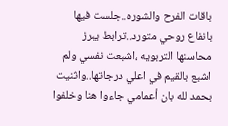باقات الفرح والشوره..جلست فيها بانفاع روحي متورد..ترابط يبرز محاسنها التربويه ،اشبعت نفسي ولم اشبع بالقيم في اعلي درجاتها..واثنيت بحمد لله بان أعمامي جاءوا هنا وخلفوا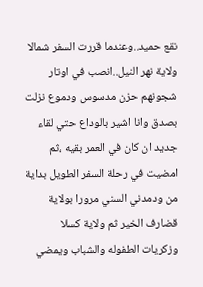نقع حميد..وعندما قررت السفر شمالا ولاية نهر النيل..انصب في اوتار شجونهم حزن مدسوس ودموع نزلت بصدق وانا اشير بالوداع حتي لقاء جديد ان كان في العمر بقيه ،ثم امضيت في رحلة السفر الطويل بداية من ودمدني السني مرورا بولاية قضارف الخير ثم ولاية كسلا وزكريات الطفوله والشباب ويمضي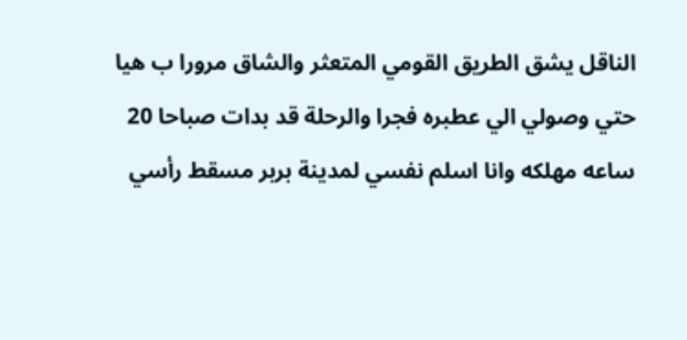الناقل يشق الطريق القومي المتعثر والشاق مرورا ب هيا حتي وصولي الي عطبره فجرا والرحلة قد بدات صباحا 20 ساعه مهلكه وانا اسلم نفسي لمدينة بربر مسقط رأسي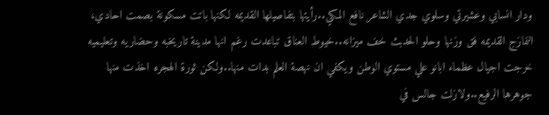ودار انسابي وعشيرتي وسلوي جدي الشاعر نافع المكي..رأيتها بتفاصيلها القديمه لكنها باتت مسكونة بصمت احادي، النمازج القديمه فق وزنها وحلو الحدبث خف ميزانه..خيوط العناق تباعدت رغم انها مدينة تاريخبه وحضاريه وتعليميه خرجت اجيال عظماء ابانو علي مستوي الوطن ويكفي ان نهصة العلم بدات منها..ولكن ثورة الهجره اخذت منها جوهرها الرفيع..ولازلت جالس في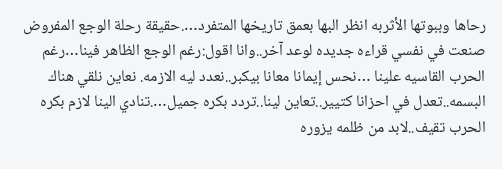رحاها وببوتها الأثربه انظر البها بعمق تاريخها المتفرد….حقيقة رحلة الوجع المفروض صنعت في نفسي قراءه جديده لوعد آخر..وانا اقول:رغم الوجع الظاهر فينا…رغم الحرب القاسيه علينا …نحس إيمانا معانا بيكبر..نعدد ليه الازمه. نعاين نلقي هناك البسمه..تعدل في احزانا كتيير..تعاين لينا..تردد بكره جميل….تنادي الينا لازم بكره الحرب تقيف..لابد من ظلمه يزوره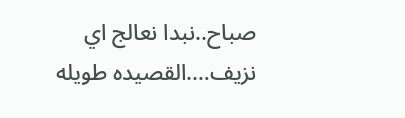صباح..نبدا نعالج اي نزيف….القصيده طويله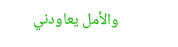والأمل يعاودني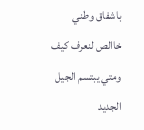باشفاق وطني خاالص لنعرف كيف ومتي يبتسم الجيل الجديد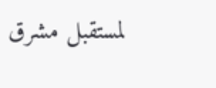لمستقبل مشرق